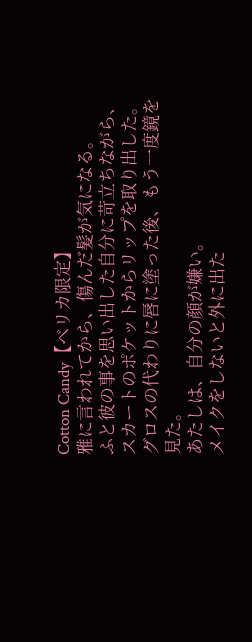Cotton Candy【ベリカ限定】
雅に言われてから、傷んだ髪が気になる。
ふと彼の事を思い出した自分に苛立ちながら、スカートのポケットからリップを取り出した。
グロスの代わりに唇に塗った後、もう一度鏡を見た。
あたしは、自分の顔が嫌い。
メイクをしないと外に出た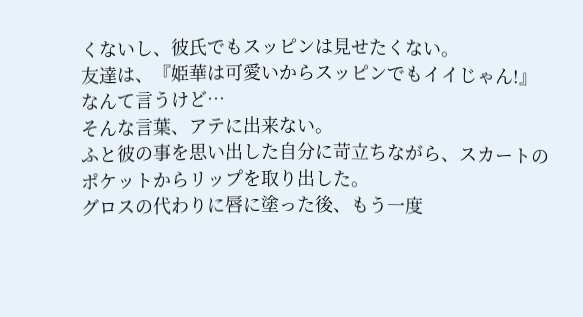くないし、彼氏でもスッピンは見せたくない。
友達は、『姫華は可愛いからスッピンでもイイじゃん!』なんて言うけど…
そんな言葉、アテに出来ない。
ふと彼の事を思い出した自分に苛立ちながら、スカートのポケットからリップを取り出した。
グロスの代わりに唇に塗った後、もう一度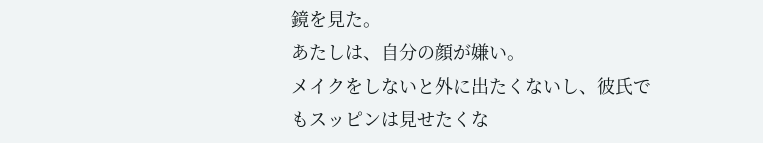鏡を見た。
あたしは、自分の顔が嫌い。
メイクをしないと外に出たくないし、彼氏でもスッピンは見せたくな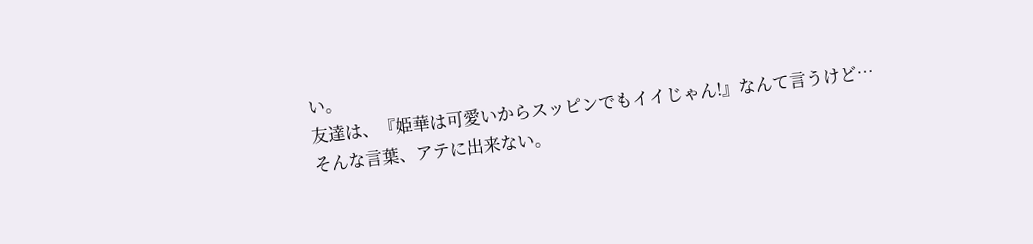い。
友達は、『姫華は可愛いからスッピンでもイイじゃん!』なんて言うけど…
そんな言葉、アテに出来ない。